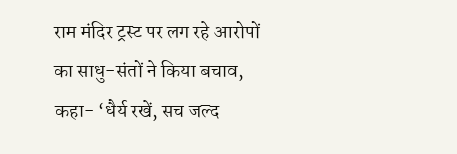राम मंदिर ट्रस्ट पर लग रहे आरोपों का साधु-संतों ने किया बचाव, कहा- ‘धैर्य रखें, सच जल्द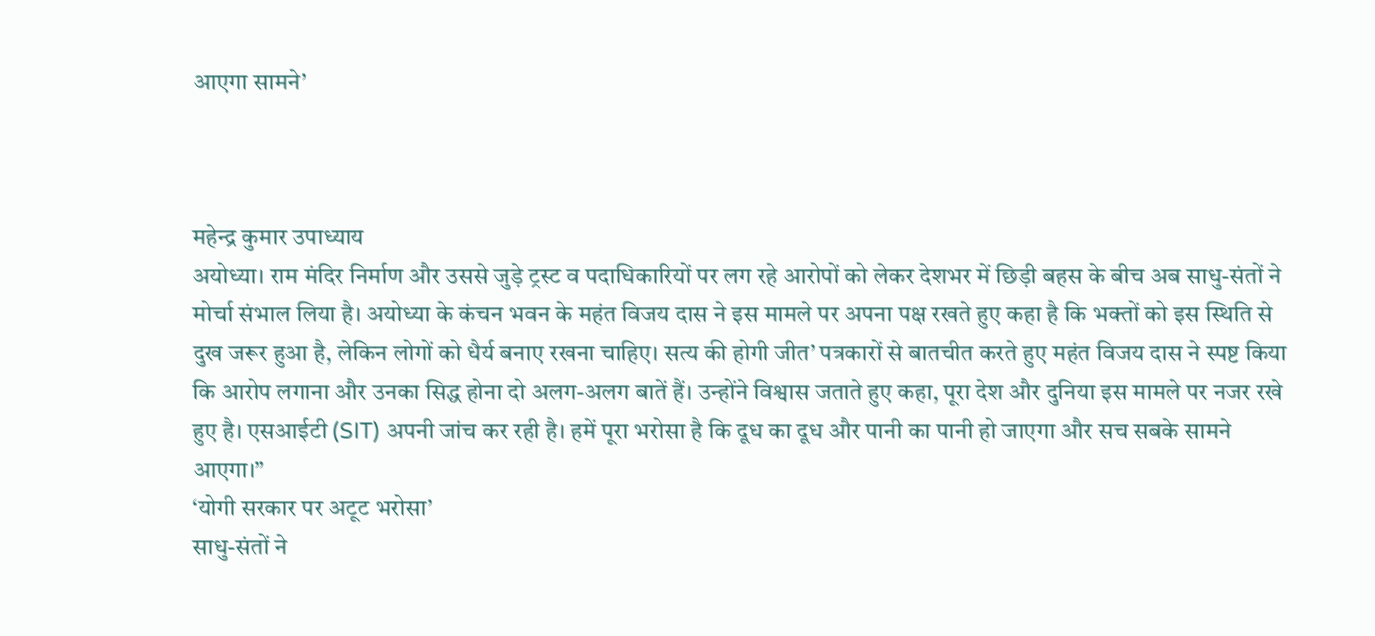आएगा सामने’



महेन्द्र कुमार उपाध्याय
अयोध्या। राम मंदिर निर्माण और उससे जुड़े ट्रस्ट व पदाधिकारियों पर लग रहे आरोपों को लेकर देशभर में छिड़ी बहस के बीच अब साधु-संतों ने मोर्चा संभाल लिया है। अयोध्या के कंचन भवन के महंत विजय दास ने इस मामले पर अपना पक्ष रखते हुए कहा है कि भक्तों को इस स्थिति से दुख जरूर हुआ है, लेकिन लोगों को धैर्य बनाए रखना चाहिए। सत्य की होगी जीत’ पत्रकारों से बातचीत करते हुए महंत विजय दास ने स्पष्ट किया कि आरोप लगाना और उनका सिद्ध होना दो अलग-अलग बातें हैं। उन्होंने विश्वास जताते हुए कहा, पूरा देश और दुनिया इस मामले पर नजर रखे हुए है। एसआईटी (SIT) अपनी जांच कर रही है। हमें पूरा भरोसा है कि दूध का दूध और पानी का पानी हो जाएगा और सच सबके सामने आएगा।”
‘योगी सरकार पर अटूट भरोसा’
साधु-संतों ने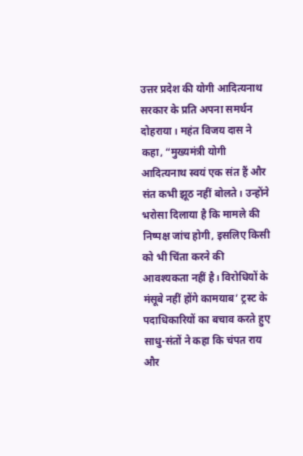उत्तर प्रदेश की योगी आदित्यनाथ सरकार के प्रति अपना समर्थन दोहराया। महंत विजय दास ने कहा, “मुख्यमंत्री योगी आदित्यनाथ स्वयं एक संत हैं और संत कभी झूठ नहीं बोलते। उन्होंने भरोसा दिलाया है कि मामले की निष्पक्ष जांच होगी, इसलिए किसी को भी चिंता करने की आवश्यकता नहीं है। विरोधियों के मंसूबे नहीं होंगे कामयाब’ ट्रस्ट के पदाधिकारियों का बचाव करते हुए साधु-संतों ने कहा कि चंपत राय और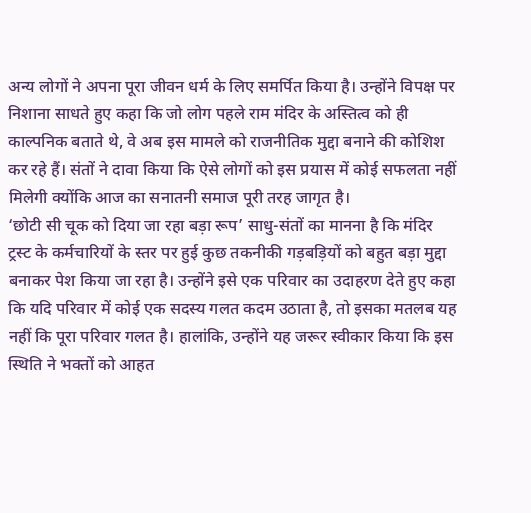अन्य लोगों ने अपना पूरा जीवन धर्म के लिए समर्पित किया है। उन्होंने विपक्ष पर निशाना साधते हुए कहा कि जो लोग पहले राम मंदिर के अस्तित्व को ही काल्पनिक बताते थे, वे अब इस मामले को राजनीतिक मुद्दा बनाने की कोशिश कर रहे हैं। संतों ने दावा किया कि ऐसे लोगों को इस प्रयास में कोई सफलता नहीं मिलेगी क्योंकि आज का सनातनी समाज पूरी तरह जागृत है।
‘छोटी सी चूक को दिया जा रहा बड़ा रूप’ साधु-संतों का मानना है कि मंदिर ट्रस्ट के कर्मचारियों के स्तर पर हुई कुछ तकनीकी गड़बड़ियों को बहुत बड़ा मुद्दा बनाकर पेश किया जा रहा है। उन्होंने इसे एक परिवार का उदाहरण देते हुए कहा कि यदि परिवार में कोई एक सदस्य गलत कदम उठाता है, तो इसका मतलब यह नहीं कि पूरा परिवार गलत है। हालांकि, उन्होंने यह जरूर स्वीकार किया कि इस स्थिति ने भक्तों को आहत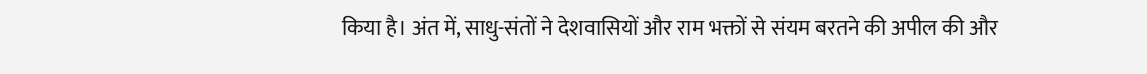किया है। अंत में, साधु-संतों ने देशवासियों और राम भक्तों से संयम बरतने की अपील की और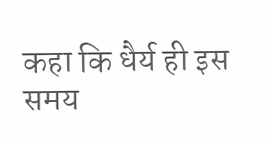कहा कि धैर्य ही इस समय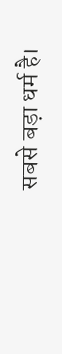सबसे बड़ा धर्म है।